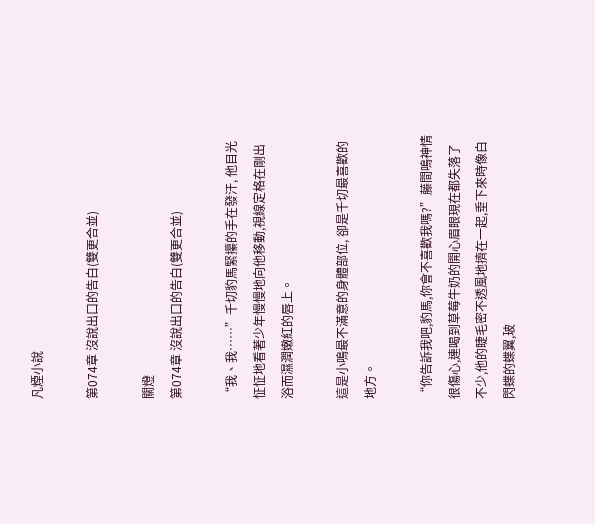凡煙小說

第074章 沒說出口的告白(雙更合並)

關燈
第074章 沒說出口的告白(雙更合並)

“我、我……”千切豹馬緊攥的手在發汗, 他目光怔怔地看著少年慢慢地向他移動,視線定格在剛出浴而濕潤嫩紅的唇上。

這是小鳴最不滿意的身體部位, 卻是千切最喜歡的地方。

“你告訴我吧,豹馬,你會不喜歡我嗎?”藤間鳴神情很傷心,連喝到草莓牛奶的開心眉眼現在都失落了不少,他的睫毛密不透風地擠在一起,垂下來時像白閃蝶的蝶翼,玻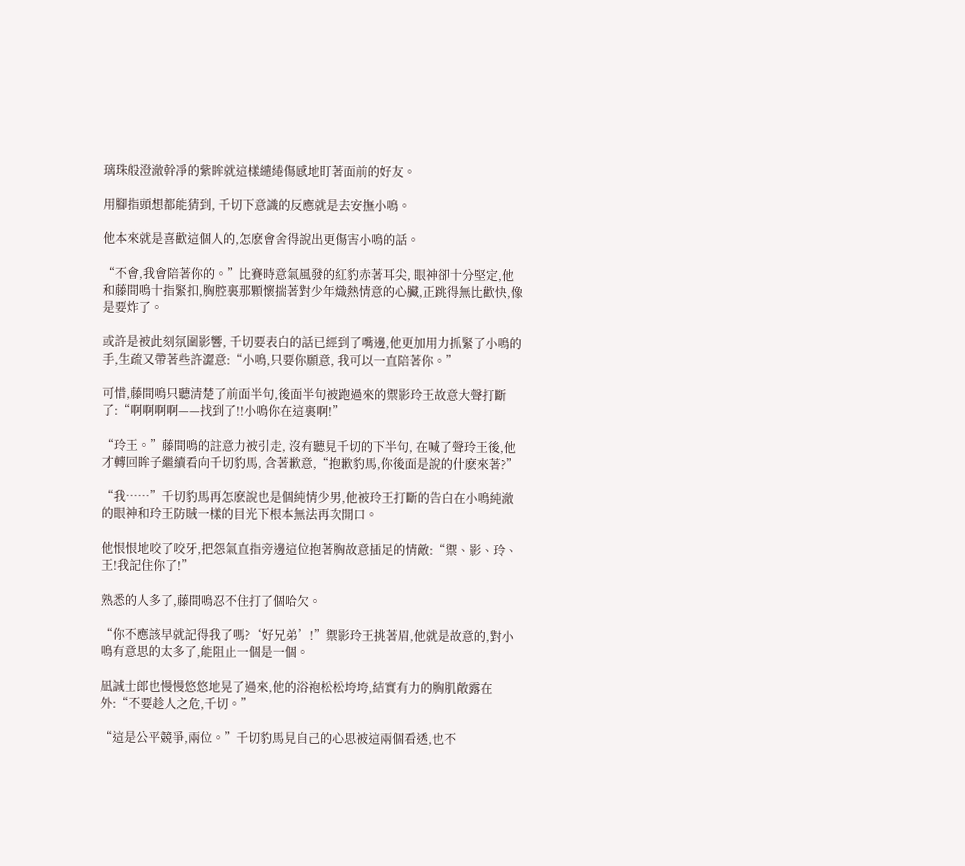璃珠般澄澈幹凈的紫眸就這樣繾綣傷感地盯著面前的好友。

用腳指頭想都能猜到, 千切下意識的反應就是去安撫小鳴。

他本來就是喜歡這個人的,怎麽會舍得說出更傷害小鳴的話。

“不會,我會陪著你的。”比賽時意氣風發的紅豹赤著耳尖, 眼神卻十分堅定,他和藤間鳴十指緊扣,胸腔裏那顆懷揣著對少年熾熱情意的心臟,正跳得無比歡快,像是要炸了。

或許是被此刻氛圍影響, 千切要表白的話已經到了嘴邊,他更加用力抓緊了小鳴的手,生疏又帶著些許澀意:“小鳴,只要你願意, 我可以一直陪著你。”

可惜,藤間鳴只聽清楚了前面半句,後面半句被跑過來的禦影玲王故意大聲打斷了:“啊啊啊啊——找到了!!小鳴你在這裏啊!”

“玲王。”藤間鳴的註意力被引走, 沒有聽見千切的下半句, 在喊了聲玲王後,他才轉回眸子繼續看向千切豹馬, 含著歉意,“抱歉豹馬,你後面是說的什麽來著?”

“我……”千切豹馬再怎麽說也是個純情少男,他被玲王打斷的告白在小鳴純澈的眼神和玲王防賊一樣的目光下根本無法再次開口。

他恨恨地咬了咬牙,把怨氣直指旁邊這位抱著胸故意插足的情敵:“禦、影、玲、王!我記住你了!”

熟悉的人多了,藤間鳴忍不住打了個哈欠。

“你不應該早就記得我了嗎?‘好兄弟’!”禦影玲王挑著眉,他就是故意的,對小鳴有意思的太多了,能阻止一個是一個。

凪誠士郎也慢慢悠悠地晃了過來,他的浴袍松松垮垮,結實有力的胸肌敞露在外:“不要趁人之危,千切。”

“這是公平競爭,兩位。”千切豹馬見自己的心思被這兩個看透,也不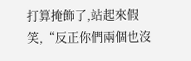打算掩飾了,站起來假笑,“反正你們兩個也沒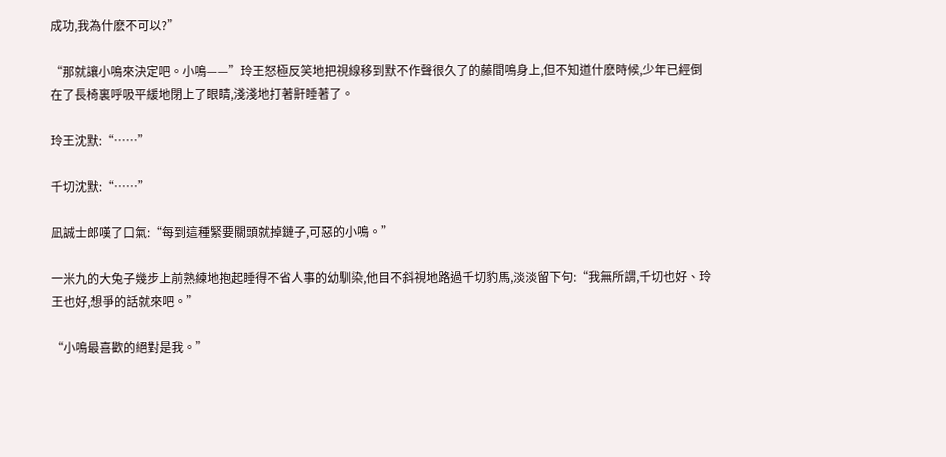成功,我為什麽不可以?”

“那就讓小鳴來決定吧。小鳴——”玲王怒極反笑地把視線移到默不作聲很久了的藤間鳴身上,但不知道什麽時候,少年已經倒在了長椅裏呼吸平緩地閉上了眼睛,淺淺地打著鼾睡著了。

玲王沈默:“……”

千切沈默:“……”

凪誠士郎嘆了口氣:“每到這種緊要關頭就掉鏈子,可惡的小鳴。”

一米九的大兔子幾步上前熟練地抱起睡得不省人事的幼馴染,他目不斜視地路過千切豹馬,淡淡留下句:“我無所謂,千切也好、玲王也好,想爭的話就來吧。”

“小鳴最喜歡的絕對是我。”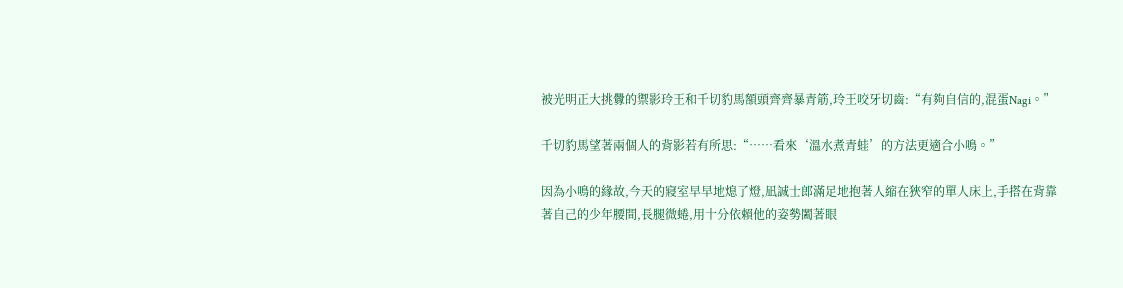被光明正大挑釁的禦影玲王和千切豹馬額頭齊齊暴青筋,玲王咬牙切齒:“有夠自信的,混蛋Nagi。”

千切豹馬望著兩個人的背影若有所思:“……看來‘溫水煮青蛙’的方法更適合小鳴。”

因為小鳴的緣故,今天的寢室早早地熄了燈,凪誠士郎滿足地抱著人縮在狹窄的單人床上,手搭在背靠著自己的少年腰間,長腿微蜷,用十分依賴他的姿勢闔著眼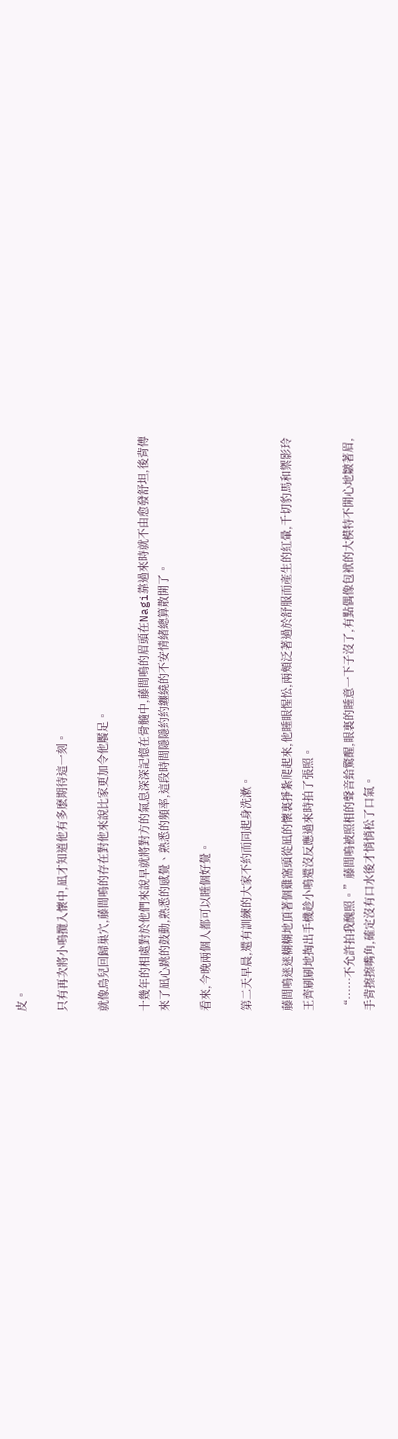皮。

只有再次將小鳴攬入懷中,凪才知道他有多麽期待這一刻。

就像鳥兒回歸巢穴,藤間鳴的存在對他來說比家更加令他饜足。

十幾年的相處對於他們來說早就將對方的氣息深深記憶在骨髓中,藤間鳴的眉頭在Nagi靠過來時就不由愈發舒坦,後背傳來了凪心跳的鼓動,熟悉的感覺、熟悉的頻率,這段時間隱隱約約纏繞的不安情緒總算散開了。

看來,今晚兩個人都可以睡個好覺。

第二天早晨,還有訓練的大家不約而同起身洗漱。

藤間鳴迷迷糊糊地頂著個雞窩頭從凪的懷裏掙紮爬起來,他睡眼惺忪,兩頰泛著過於舒服而產生的紅暈,千切豹馬和禦影玲王齊刷刷地掏出手機趁小鳴還沒反應過來時拍了張照。

“……不允許拍我醜照。”藤間鳴被照相的聲音給驚醒,眼裏的睡意一下子沒了,有點偶像包袱的大模特不開心地皺著眉,手背擦擦嘴角,確定沒有口水後才悄悄松了口氣。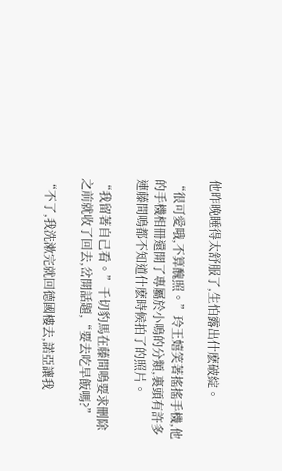他昨晚睡得太舒服了,生怕露出什麽破綻。

“很可愛哦,不算醜照。”玲王嬉笑著搖搖手機,他的手機相冊還開了專屬於小鳴的分類,裏頭有許多連藤間鳴都不知道什麽時候拍了的照片。

“我留著自己看。”千切豹馬在藤間鳴要求刪除之前就收了回去,岔開話題,“要去吃早飯嗎?”

“不了,我洗漱完就回德國樓去,諾亞讓我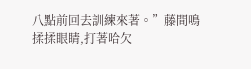八點前回去訓練來著。”藤間鳴揉揉眼睛,打著哈欠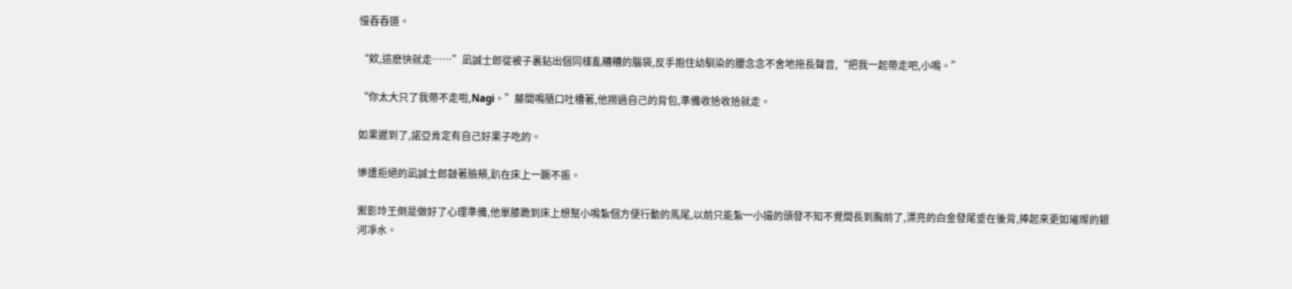慢吞吞道。

“欸,這麽快就走……”凪誠士郎從被子裏鉆出個同樣亂糟糟的腦袋,反手抱住幼馴染的腰念念不舍地拖長聲音,“把我一起帶走吧,小鳴。”

“你太大只了我帶不走啦,Nagi。”藤間鳴隨口吐槽著,他撈過自己的背包,準備收拾收拾就走。

如果遲到了,諾亞肯定有自己好果子吃的。

慘遭拒絕的凪誠士郎鼓著臉頰,趴在床上一蹶不振。

禦影玲王倒是做好了心理準備,他單膝跪到床上想幫小鳴紮個方便行動的馬尾,以前只能紮一小撮的頭發不知不覺間長到胸前了,漂亮的白金發尾垂在後背,捧起來更如璀璨的銀河凈水。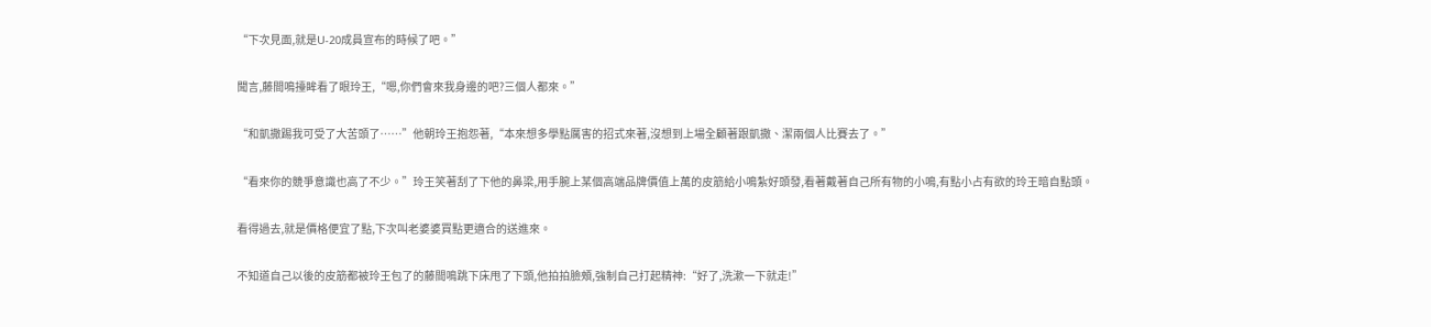“下次見面,就是U-20成員宣布的時候了吧。”

聞言,藤間鳴擡眸看了眼玲王,“嗯,你們會來我身邊的吧?三個人都來。”

“和凱撒踢我可受了大苦頭了……”他朝玲王抱怨著,“本來想多學點厲害的招式來著,沒想到上場全顧著跟凱撒、潔兩個人比賽去了。”

“看來你的競爭意識也高了不少。”玲王笑著刮了下他的鼻梁,用手腕上某個高端品牌價值上萬的皮筋給小鳴紮好頭發,看著戴著自己所有物的小鳴,有點小占有欲的玲王暗自點頭。

看得過去,就是價格便宜了點,下次叫老婆婆買點更適合的送進來。

不知道自己以後的皮筋都被玲王包了的藤間鳴跳下床甩了下頭,他拍拍臉頰,強制自己打起精神:“好了,洗漱一下就走!”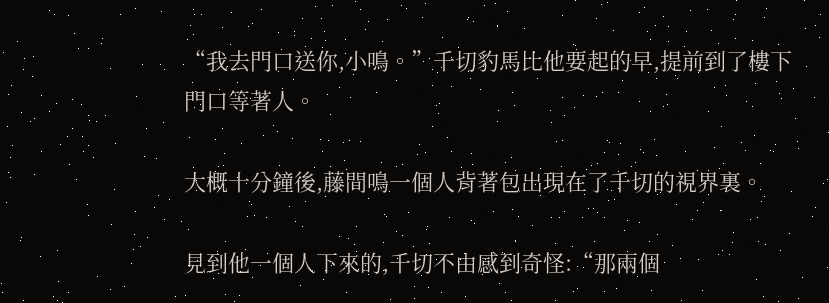“我去門口送你,小鳴。”千切豹馬比他要起的早,提前到了樓下門口等著人。

大概十分鐘後,藤間鳴一個人背著包出現在了千切的視界裏。

見到他一個人下來的,千切不由感到奇怪:“那兩個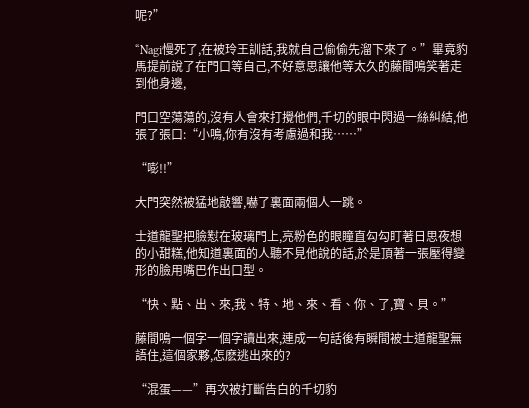呢?”

“Nagi慢死了,在被玲王訓話,我就自己偷偷先溜下來了。”畢竟豹馬提前說了在門口等自己,不好意思讓他等太久的藤間鳴笑著走到他身邊,

門口空蕩蕩的,沒有人會來打攪他們,千切的眼中閃過一絲糾結,他張了張口:“小鳴,你有沒有考慮過和我……”

“嘭!!”

大門突然被猛地敲響,嚇了裏面兩個人一跳。

士道龍聖把臉懟在玻璃門上,亮粉色的眼瞳直勾勾盯著日思夜想的小甜糕,他知道裏面的人聽不見他說的話,於是頂著一張壓得變形的臉用嘴巴作出口型。

“快、點、出、來,我、特、地、來、看、你、了,寶、貝。”

藤間鳴一個字一個字讀出來,連成一句話後有瞬間被士道龍聖無語住,這個家夥,怎麽逃出來的?

“混蛋——”再次被打斷告白的千切豹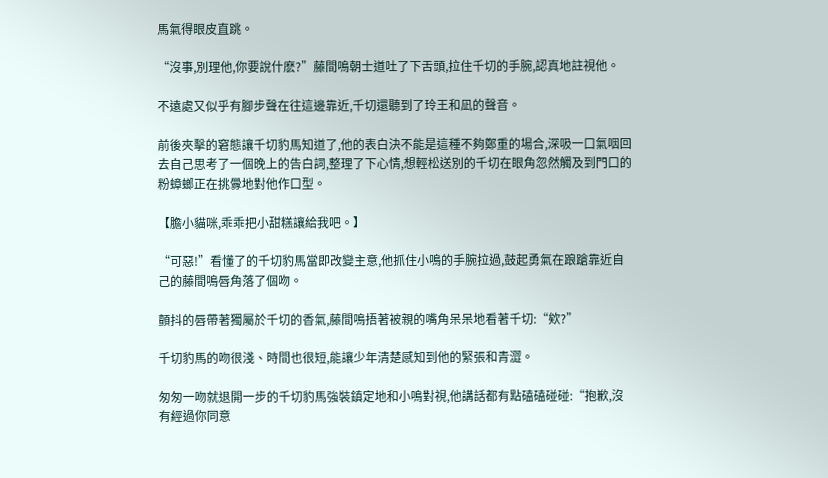馬氣得眼皮直跳。

“沒事,別理他,你要說什麽?”藤間鳴朝士道吐了下舌頭,拉住千切的手腕,認真地註視他。

不遠處又似乎有腳步聲在往這邊靠近,千切還聽到了玲王和凪的聲音。

前後夾擊的窘態讓千切豹馬知道了,他的表白決不能是這種不夠鄭重的場合,深吸一口氣咽回去自己思考了一個晚上的告白詞,整理了下心情,想輕松送別的千切在眼角忽然觸及到門口的粉蟑螂正在挑釁地對他作口型。

【膽小貓咪,乖乖把小甜糕讓給我吧。】

“可惡!”看懂了的千切豹馬當即改變主意,他抓住小鳴的手腕拉過,鼓起勇氣在踉蹌靠近自己的藤間鳴唇角落了個吻。

顫抖的唇帶著獨屬於千切的香氣,藤間鳴捂著被親的嘴角呆呆地看著千切:“欸?”

千切豹馬的吻很淺、時間也很短,能讓少年清楚感知到他的緊張和青澀。

匆匆一吻就退開一步的千切豹馬強裝鎮定地和小鳴對視,他講話都有點磕磕碰碰:“抱歉,沒有經過你同意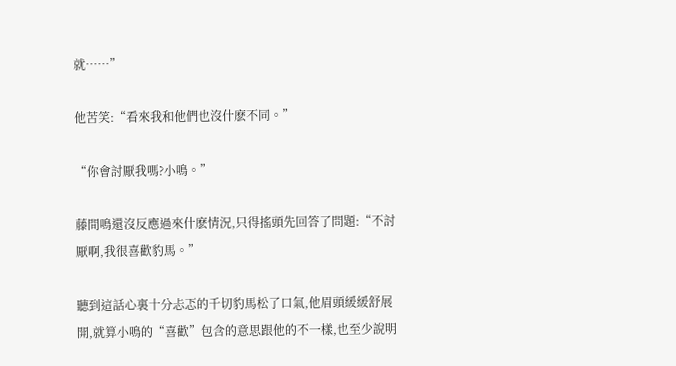就……”

他苦笑:“看來我和他們也沒什麽不同。”

“你會討厭我嗎?小鳴。”

藤間鳴還沒反應過來什麽情況,只得搖頭先回答了問題:“不討厭啊,我很喜歡豹馬。”

聽到這話心裏十分忐忑的千切豹馬松了口氣,他眉頭緩緩舒展開,就算小鳴的“喜歡”包含的意思跟他的不一樣,也至少說明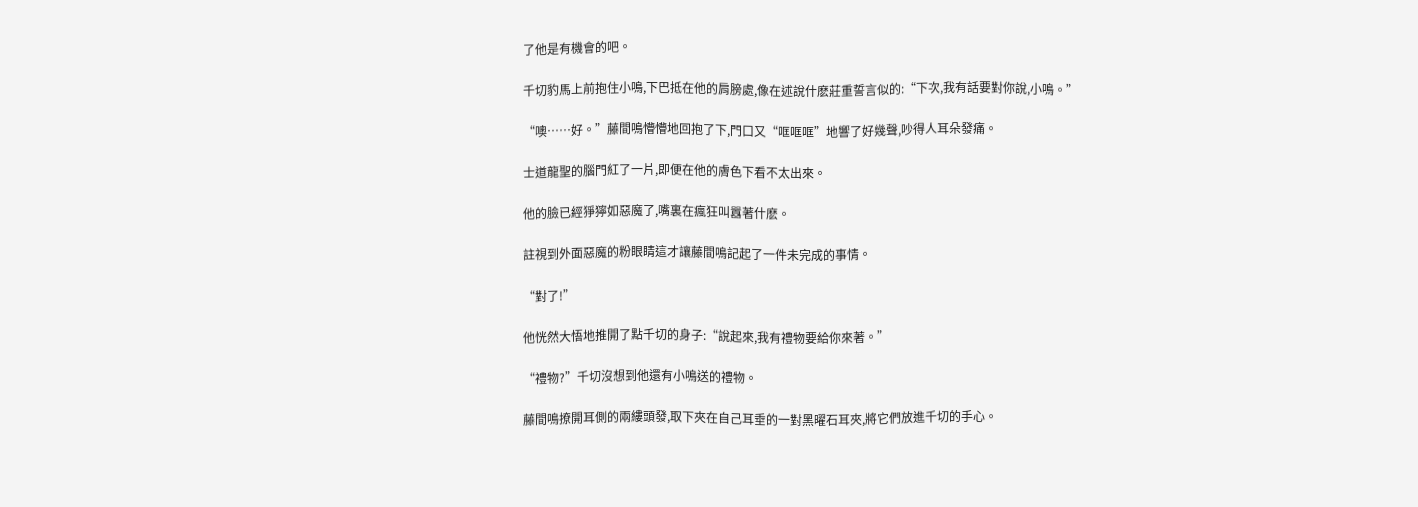了他是有機會的吧。

千切豹馬上前抱住小鳴,下巴抵在他的肩膀處,像在述說什麽莊重誓言似的:“下次,我有話要對你說,小鳴。”

“噢……好。”藤間鳴懵懵地回抱了下,門口又“哐哐哐”地響了好幾聲,吵得人耳朵發痛。

士道龍聖的腦門紅了一片,即便在他的膚色下看不太出來。

他的臉已經猙獰如惡魔了,嘴裏在瘋狂叫囂著什麽。

註視到外面惡魔的粉眼睛這才讓藤間鳴記起了一件未完成的事情。

“對了!”

他恍然大悟地推開了點千切的身子:“說起來,我有禮物要給你來著。”

“禮物?”千切沒想到他還有小鳴送的禮物。

藤間鳴撩開耳側的兩縷頭發,取下夾在自己耳垂的一對黑曜石耳夾,將它們放進千切的手心。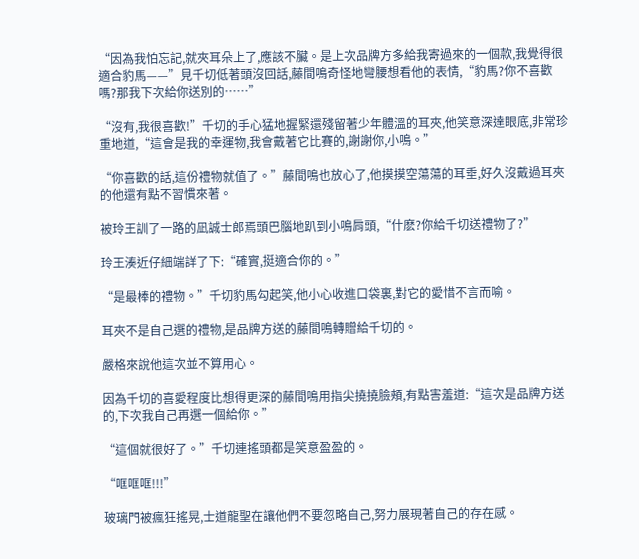“因為我怕忘記,就夾耳朵上了,應該不臟。是上次品牌方多給我寄過來的一個款,我覺得很適合豹馬——”見千切低著頭沒回話,藤間鳴奇怪地彎腰想看他的表情,“豹馬?你不喜歡嗎?那我下次給你送別的……”

“沒有,我很喜歡!”千切的手心猛地握緊還殘留著少年體溫的耳夾,他笑意深達眼底,非常珍重地道,“這會是我的幸運物,我會戴著它比賽的,謝謝你,小鳴。”

“你喜歡的話,這份禮物就值了。”藤間鳴也放心了,他摸摸空蕩蕩的耳垂,好久沒戴過耳夾的他還有點不習慣來著。

被玲王訓了一路的凪誠士郎焉頭巴腦地趴到小鳴肩頭,“什麽?你給千切送禮物了?”

玲王湊近仔細端詳了下:“確實,挺適合你的。”

“是最棒的禮物。”千切豹馬勾起笑,他小心收進口袋裏,對它的愛惜不言而喻。

耳夾不是自己選的禮物,是品牌方送的藤間鳴轉贈給千切的。

嚴格來說他這次並不算用心。

因為千切的喜愛程度比想得更深的藤間鳴用指尖撓撓臉頰,有點害羞道:“這次是品牌方送的,下次我自己再選一個給你。”

“這個就很好了。”千切連搖頭都是笑意盈盈的。

“哐哐哐!!!”

玻璃門被瘋狂搖晃,士道龍聖在讓他們不要忽略自己,努力展現著自己的存在感。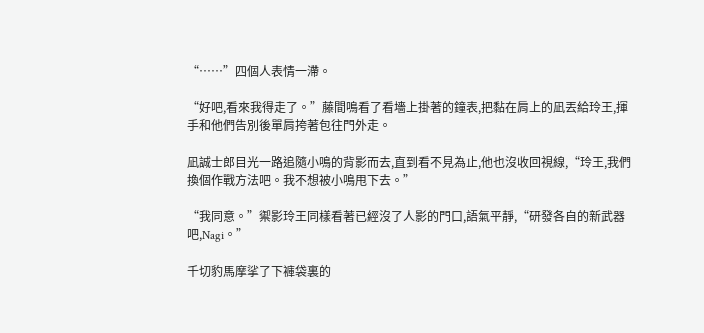“……”四個人表情一滯。

“好吧,看來我得走了。”藤間鳴看了看墻上掛著的鐘表,把黏在肩上的凪丟給玲王,揮手和他們告別後單肩挎著包往門外走。

凪誠士郎目光一路追隨小鳴的背影而去,直到看不見為止,他也沒收回視線,“玲王,我們換個作戰方法吧。我不想被小鳴甩下去。”

“我同意。”禦影玲王同樣看著已經沒了人影的門口,語氣平靜,“研發各自的新武器吧,Nagi。”

千切豹馬摩挲了下褲袋裏的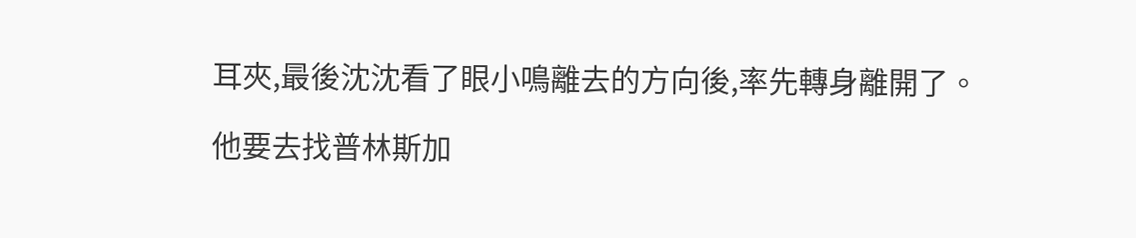耳夾,最後沈沈看了眼小鳴離去的方向後,率先轉身離開了。

他要去找普林斯加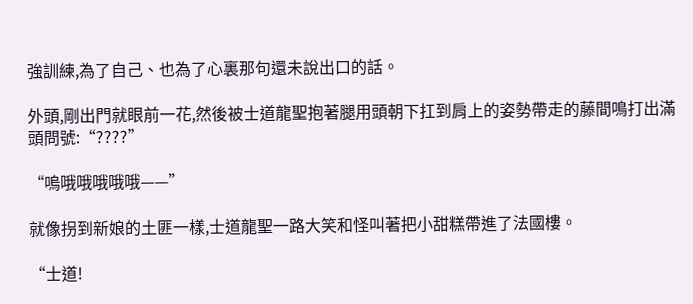強訓練,為了自己、也為了心裏那句還未說出口的話。

外頭,剛出門就眼前一花,然後被士道龍聖抱著腿用頭朝下扛到肩上的姿勢帶走的藤間鳴打出滿頭問號:“????”

“嗚哦哦哦哦哦——”

就像拐到新娘的土匪一樣,士道龍聖一路大笑和怪叫著把小甜糕帶進了法國樓。

“士道!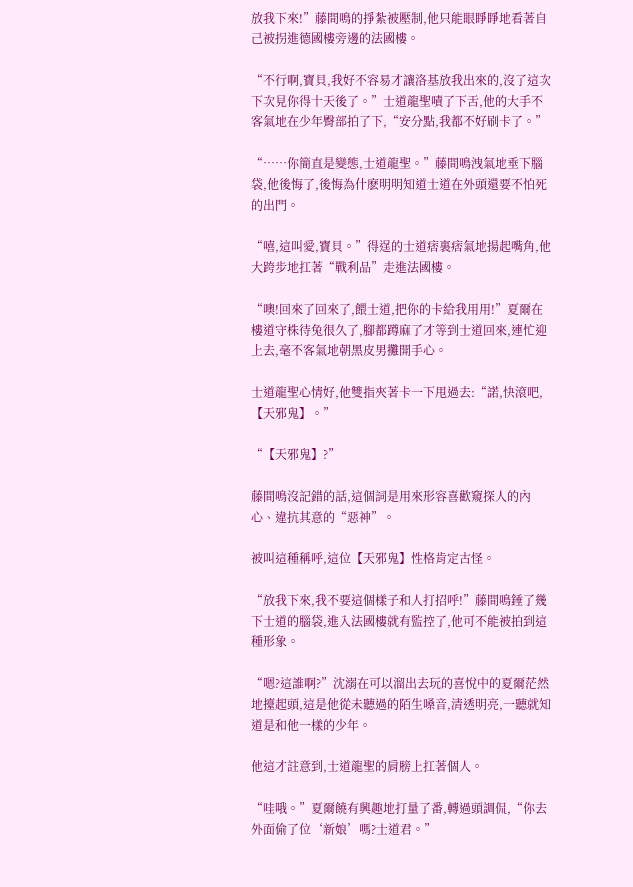放我下來!”藤間鳴的掙紮被壓制,他只能眼睜睜地看著自己被拐進德國樓旁邊的法國樓。

“不行啊,寶貝,我好不容易才讓洛基放我出來的,沒了這次下次見你得十天後了。”士道龍聖嘖了下舌,他的大手不客氣地在少年臀部拍了下,“安分點,我都不好刷卡了。”

“……你簡直是變態,士道龍聖。”藤間鳴洩氣地垂下腦袋,他後悔了,後悔為什麽明明知道士道在外頭還要不怕死的出門。

“嘻,這叫愛,寶貝。”得逞的士道痞裏痞氣地揚起嘴角,他大跨步地扛著“戰利品”走進法國樓。

“噢!回來了回來了,餵士道,把你的卡給我用用!”夏爾在樓道守株待兔很久了,腳都蹲麻了才等到士道回來,連忙迎上去,毫不客氣地朝黑皮男攤開手心。

士道龍聖心情好,他雙指夾著卡一下甩過去:“諾,快滾吧,【天邪鬼】。”

“【天邪鬼】?”

藤間鳴沒記錯的話,這個詞是用來形容喜歡窺探人的內心、違抗其意的“惡神”。

被叫這種稱呼,這位【天邪鬼】性格肯定古怪。

“放我下來,我不要這個樣子和人打招呼!”藤間鳴錘了幾下士道的腦袋,進入法國樓就有監控了,他可不能被拍到這種形象。

“嗯?這誰啊?”沈溺在可以溜出去玩的喜悅中的夏爾茫然地擡起頭,這是他從未聽過的陌生嗓音,清透明亮,一聽就知道是和他一樣的少年。

他這才註意到,士道龍聖的肩膀上扛著個人。

“哇哦。”夏爾饒有興趣地打量了番,轉過頭調侃,“你去外面偷了位‘新娘’嗎?士道君。”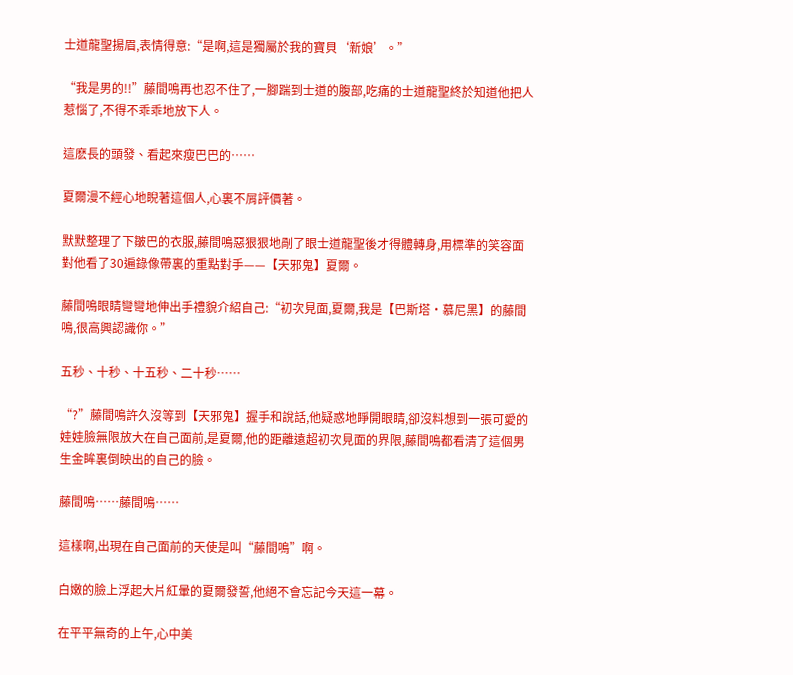士道龍聖揚眉,表情得意:“是啊,這是獨屬於我的寶貝‘新娘’。”

“我是男的!!”藤間鳴再也忍不住了,一腳踹到士道的腹部,吃痛的士道龍聖終於知道他把人惹惱了,不得不乖乖地放下人。

這麽長的頭發、看起來瘦巴巴的……

夏爾漫不經心地睨著這個人,心裏不屑評價著。

默默整理了下皺巴的衣服,藤間鳴惡狠狠地剮了眼士道龍聖後才得體轉身,用標準的笑容面對他看了30遍錄像帶裏的重點對手——【天邪鬼】夏爾。

藤間鳴眼睛彎彎地伸出手禮貌介紹自己:“初次見面,夏爾,我是【巴斯塔·慕尼黑】的藤間鳴,很高興認識你。”

五秒、十秒、十五秒、二十秒……

“?”藤間鳴許久沒等到【天邪鬼】握手和說話,他疑惑地睜開眼睛,卻沒料想到一張可愛的娃娃臉無限放大在自己面前,是夏爾,他的距離遠超初次見面的界限,藤間鳴都看清了這個男生金眸裏倒映出的自己的臉。

藤間鳴……藤間鳴……

這樣啊,出現在自己面前的天使是叫“藤間鳴”啊。

白嫩的臉上浮起大片紅暈的夏爾發誓,他絕不會忘記今天這一幕。

在平平無奇的上午,心中美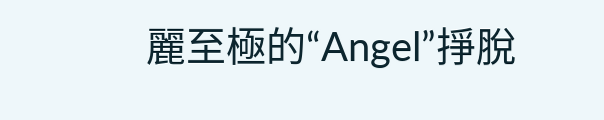麗至極的“Angel”掙脫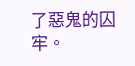了惡鬼的囚牢。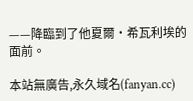——降臨到了他夏爾·希瓦利埃的面前。

本站無廣告,永久域名(fanyan.cc)